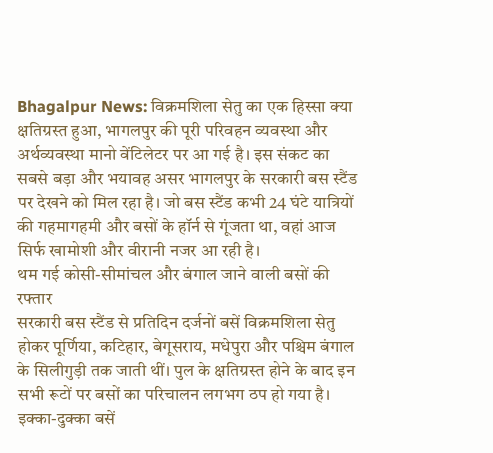Bhagalpur News: विक्रमशिला सेतु का एक हिस्सा क्या क्षतिग्रस्त हुआ, भागलपुर की पूरी परिवहन व्यवस्था और अर्थव्यवस्था मानो वेंटिलेटर पर आ गई है। इस संकट का सबसे बड़ा और भयावह असर भागलपुर के सरकारी बस स्टैंड पर देखने को मिल रहा है। जो बस स्टैंड कभी 24 घंटे यात्रियों की गहमागहमी और बसों के हॉर्न से गूंजता था, वहां आज सिर्फ खामोशी और वीरानी नजर आ रही है।
थम गई कोसी-सीमांचल और बंगाल जाने वाली बसों की रफ्तार
सरकारी बस स्टैंड से प्रतिदिन दर्जनों बसें विक्रमशिला सेतु होकर पूर्णिया, कटिहार, बेगूसराय, मधेपुरा और पश्चिम बंगाल के सिलीगुड़ी तक जाती थीं। पुल के क्षतिग्रस्त होने के बाद इन सभी रूटों पर बसों का परिचालन लगभग ठप हो गया है। इक्का-दुक्का बसें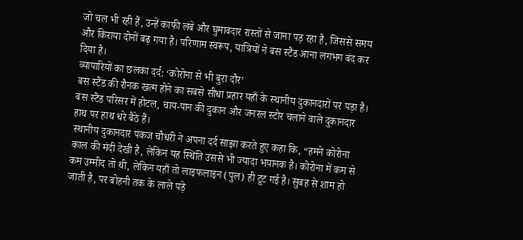जो चल भी रही हैं, उन्हें काफी लंबे और घुमावदार रास्तों से जाना पड़ रहा है, जिससे समय और किराया दोनों बढ़ गया है। परिणाम स्वरूप, यात्रियों ने बस स्टैंड आना लगभग बंद कर दिया है।
व्यापारियों का छलका दर्द: ‘कोरोना से भी बुरा दौर’
बस स्टैंड की रौनक खत्म होने का सबसे सीधा प्रहार यहाँ के स्थानीय दुकानदारों पर पड़ा है। बस स्टैंड परिसर में होटल, चाय-पान की दुकान और जनरल स्टोर चलाने वाले दुकानदार हाथ पर हाथ धरे बैठे हैं।
स्थानीय दुकानदार पंकज चौधरी ने अपना दर्द साझा करते हुए कहा कि, “हमने कोरोना काल की मंदी देखी है, लेकिन यह स्थिति उससे भी ज्यादा भयानक है। कोरोना में कम से कम उम्मीद तो थी, लेकिन यहाँ तो लाइफलाइन (पुल) ही टूट गई है। सुबह से शाम हो जाती है, पर बोहनी तक के लाले पड़े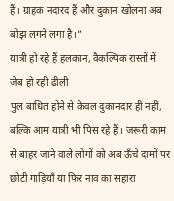हैं। ग्राहक नदारद हैं और दुकान खोलना अब बोझ लगने लगा है।”
यात्री हो रहे हैं हलकान, वैकल्पिक रास्तों में जेब हो रही ढीली
पुल बाधित होने से केवल दुकानदार ही नहीं, बल्कि आम यात्री भी पिस रहे हैं। जरूरी काम से बाहर जाने वाले लोगों को अब ऊँचे दामों पर छोटी गाड़ियाँ या फिर नाव का सहारा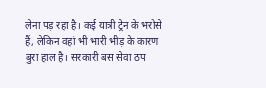लेना पड़ रहा है। कई यात्री ट्रेन के भरोसे हैं, लेकिन वहां भी भारी भीड़ के कारण बुरा हाल है। सरकारी बस सेवा ठप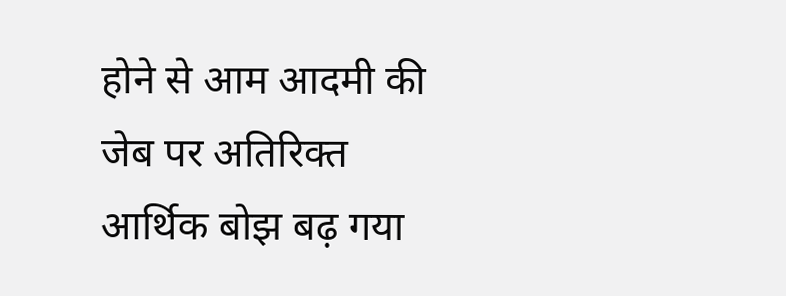होने से आम आदमी की जेब पर अतिरिक्त आर्थिक बोझ बढ़ गया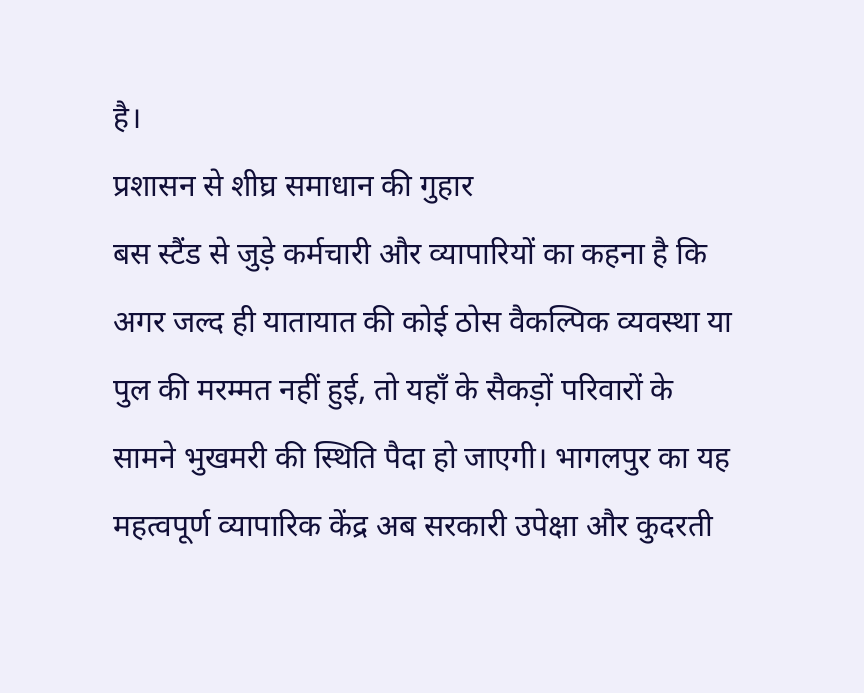है।
प्रशासन से शीघ्र समाधान की गुहार
बस स्टैंड से जुड़े कर्मचारी और व्यापारियों का कहना है कि अगर जल्द ही यातायात की कोई ठोस वैकल्पिक व्यवस्था या पुल की मरम्मत नहीं हुई, तो यहाँ के सैकड़ों परिवारों के सामने भुखमरी की स्थिति पैदा हो जाएगी। भागलपुर का यह महत्वपूर्ण व्यापारिक केंद्र अब सरकारी उपेक्षा और कुदरती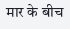मार के बीच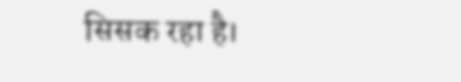सिसक रहा है।